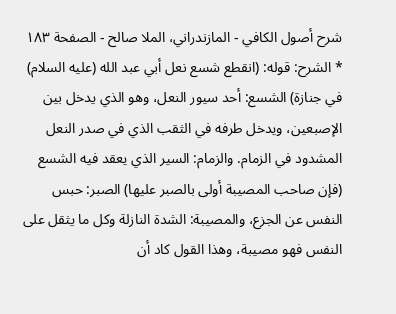شرح أصول الكافي - المازندراني، الملا صالح - الصفحة ١٨٣
* الشرح: قوله: (انقطع شسع نعل أبي عبد الله (عليه السلام) في جنازة) الشسع: أحد سيور النعل، وهو الذي يدخل بين الإصبعين، ويدخل طرفه في الثقب الذي في صدر النعل المشدود في الزمام. والزمام: السير الذي يعقد فيه الشسع (فإن صاحب المصيبة أولى بالصبر عليها) الصبر: حبس النفس عن الجزع، والمصيبة: الشدة النازلة وكل ما يثقل على النفس فهو مصيبة، وهذا القول كاد أن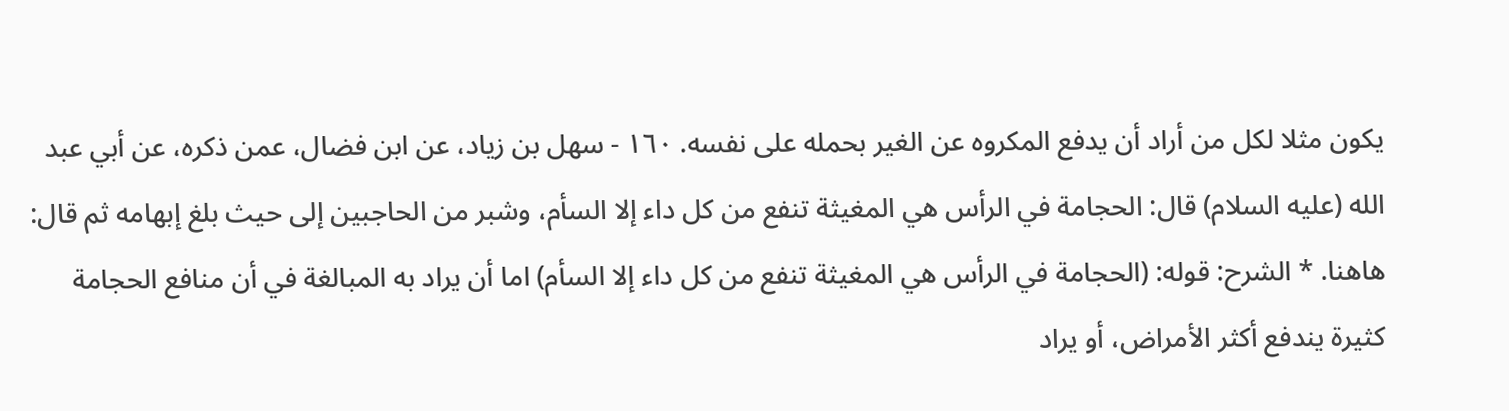يكون مثلا لكل من أراد أن يدفع المكروه عن الغير بحمله على نفسه. ١٦٠ - سهل بن زياد، عن ابن فضال، عمن ذكره، عن أبي عبد الله (عليه السلام) قال: الحجامة في الرأس هي المغيثة تنفع من كل داء إلا السأم، وشبر من الحاجبين إلى حيث بلغ إبهامه ثم قال: هاهنا. * الشرح: قوله: (الحجامة في الرأس هي المغيثة تنفع من كل داء إلا السأم) اما أن يراد به المبالغة في أن منافع الحجامة كثيرة يندفع أكثر الأمراض، أو يراد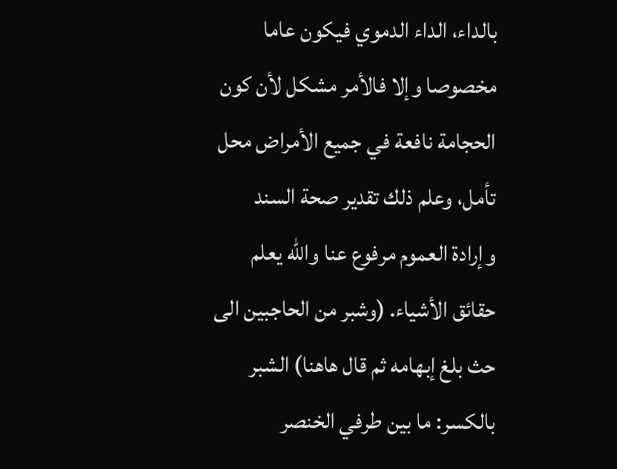بالداء، الداء الدموي فيكون عاما مخصوصا وإلا فالأمر مشكل لأن كون الحجامة نافعة في جميع الأمراض محل تأمل، وعلم ذلك تقدير صحة السند وإرادة العموم مرفوع عنا والله يعلم حقائق الأشياء. (وشبر من الحاجبين الى حث بلغ إبهامه ثم قال هاهنا) الشبر بالكسر: ما بين طرفي الخنصر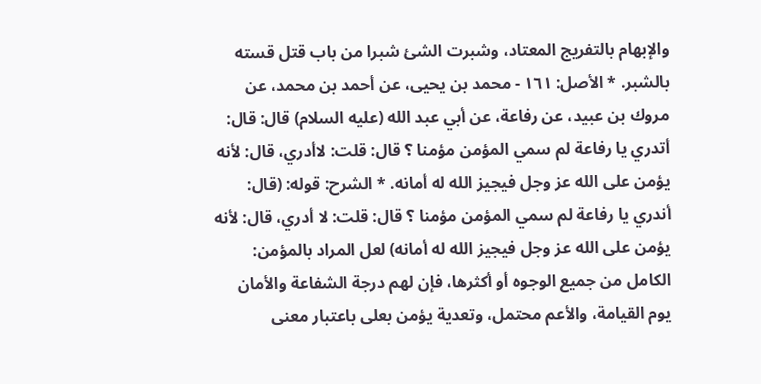والإبهام بالتفريج المعتاد، وشبرت الشئ شبرا من باب قتل قسته بالشبر. * الأصل: ١٦١ - محمد بن يحيى، عن أحمد بن محمد، عن مروك بن عبيد، عن رفاعة، عن أبي عبد الله (عليه السلام) قال: قال: أتدري يا رفاعة لم سمي المؤمن مؤمنا ؟ قال: قلت: لاأدري، قال: لأنه يؤمن على الله عز وجل فيجيز الله له أمانه. * الشرح: قوله: (قال: أندري يا رفاعة لم سمي المؤمن مؤمنا ؟ قال: قلت: لا أدري، قال: لأنه يؤمن على الله عز وجل فيجيز الله له أمانه) لعل المراد بالمؤمن: الكامل من جميع الوجوه أو أكثرها، فإن لهم درجة الشفاعة والأمان يوم القيامة، والأعم محتمل، وتعدية يؤمن بعلى باعتبار معنى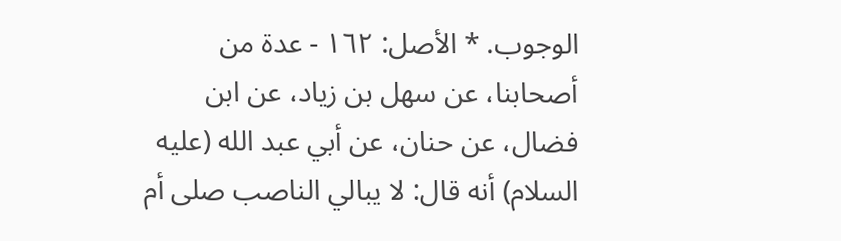الوجوب. * الأصل: ١٦٢ - عدة من أصحابنا، عن سهل بن زياد، عن ابن فضال، عن حنان، عن أبي عبد الله (عليه السلام) أنه قال: لا يبالي الناصب صلى أم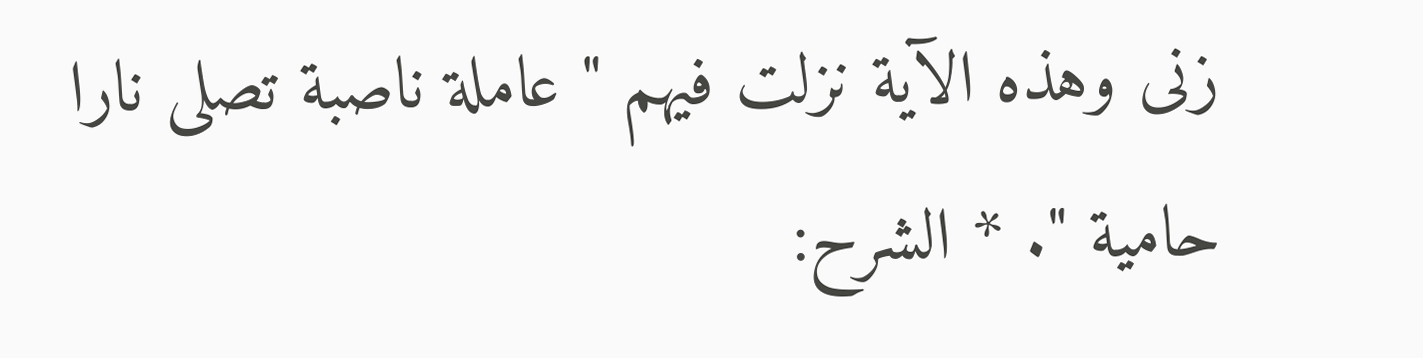زنى وهذه الآية نزلت فيهم " عاملة ناصبة تصلى نارا حامية ". * الشرح: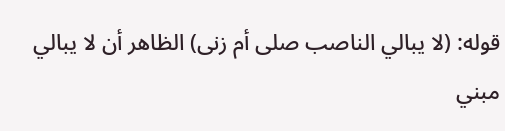قوله: (لا يبالي الناصب صلى أم زنى) الظاهر أن لا يبالي مبني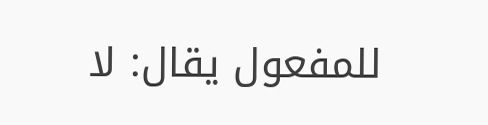للمفعول يقال: لا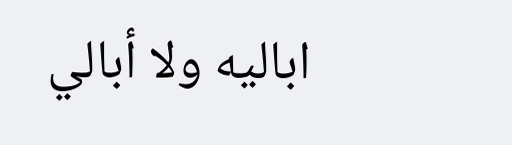اباليه ولا أبالي